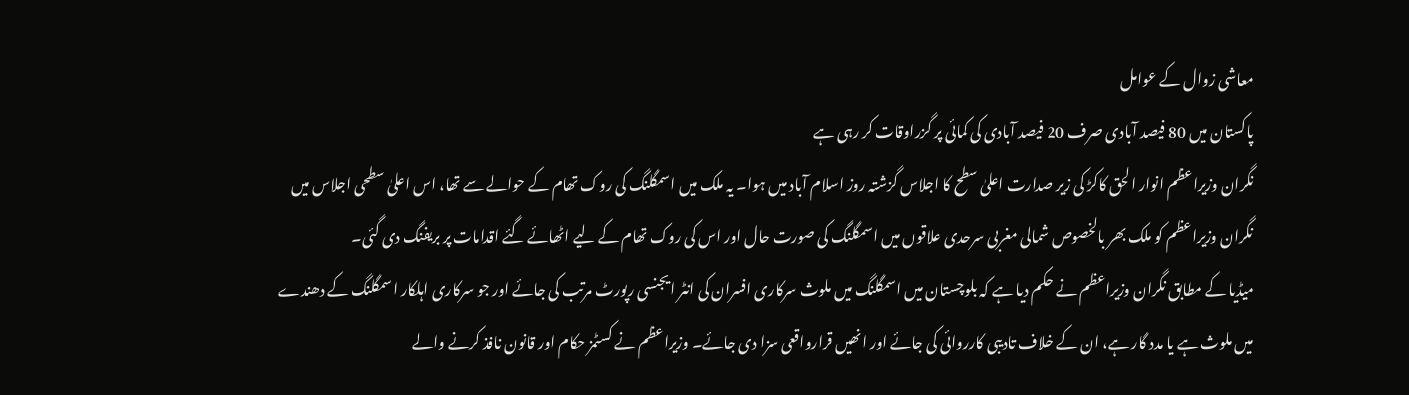معاشی زوال کے عوامل
پاکستان میں 80 فیصد آبادی صرف 20 فیصد آبادی کی کمائی پر گزراوقات کر رہی ہے
نگران وزیراعظم انوار الحق کاکڑ کی زیر صدارت اعلیٰ سطح کا اجلاس گزشتہ روز اسلام آباد میں ہوا۔ یہ ملک میں اسمگلنگ کی روک تھام کے حوالے سے تھا، اس اعلیٰ سطحی اجلاس میں نگران وزیراعظم کو ملک بھر بالخصوص شمالی مغربی سرحدی علاقوں میں اسمگلنگ کی صورت حال اور اس کی روک تھام کے لیے اٹھائے گئے اقدامات پر بریفنگ دی گئی۔
میڈیا کے مطابق نگران وزیراعظم نے حکم دیا ہے کہ بلوچستان میں اسمگلنگ میں ملوث سرکاری افسران کی انٹر ایجنسی رپورٹ مرتب کی جائے اور جو سرکاری اہلکار اسمگلنگ کے دھندے میں ملوث ہے یا مدد گار ہے، ان کے خلاف تادیبی کارروائی کی جائے اور انھیں قرارواقعی سزا دی جائے۔ وزیراعظم نے کسٹمز حکام اور قانون نافذ کرنے والے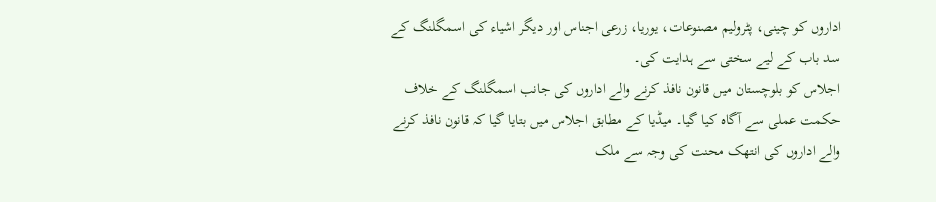اداروں کو چینی، پٹرولیم مصنوعات، یوریا، زرعی اجناس اور دیگر اشیاء کی اسمگلنگ کے سد باب کے لیے سختی سے ہدایت کی۔
اجلاس کو بلوچستان میں قانون نافذ کرنے والے اداروں کی جانب اسمگلنگ کے خلاف حکمت عملی سے آگاہ کیا گیا۔ میڈیا کے مطابق اجلاس میں بتایا گیا کہ قانون نافذ کرنے والے اداروں کی انتھک محنت کی وجہ سے ملک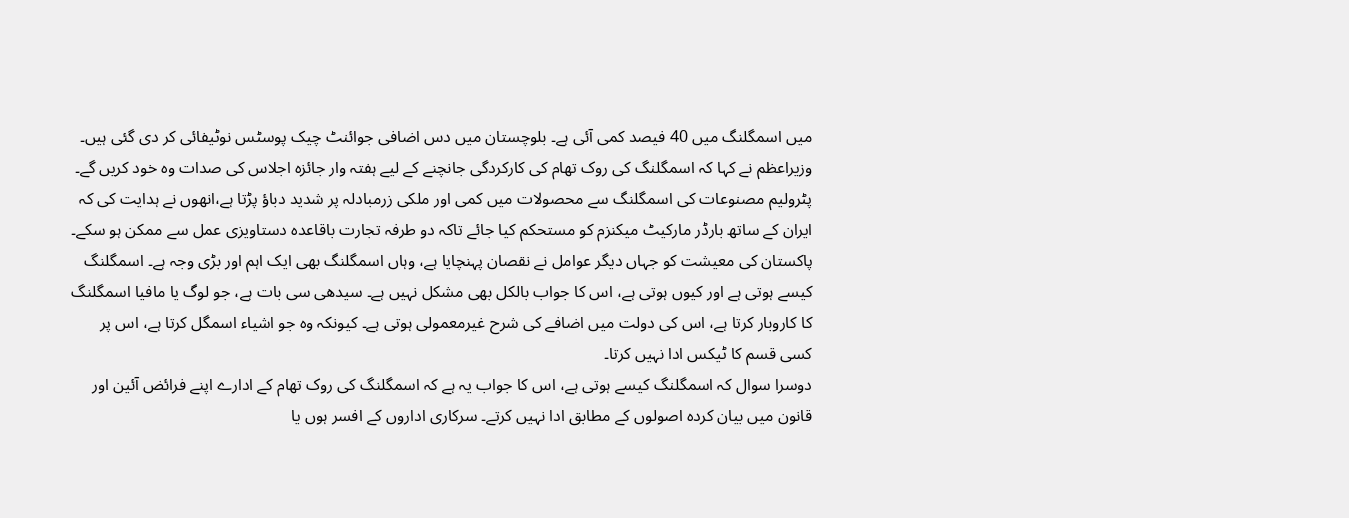میں اسمگلنگ میں 40 فیصد کمی آئی ہے۔ بلوچستان میں دس اضافی جوائنٹ چیک پوسٹس نوٹیفائی کر دی گئی ہیں۔
وزیراعظم نے کہا کہ اسمگلنگ کی روک تھام کی کارکردگی جانچنے کے لیے ہفتہ وار جائزہ اجلاس کی صدات وہ خود کریں گے۔ پٹرولیم مصنوعات کی اسمگلنگ سے محصولات میں کمی اور ملکی زرمبادلہ پر شدید دباؤ پڑتا ہے،انھوں نے ہدایت کی کہ ایران کے ساتھ بارڈر مارکیٹ میکنزم کو مستحکم کیا جائے تاکہ دو طرفہ تجارت باقاعدہ دستاویزی عمل سے ممکن ہو سکے۔
پاکستان کی معیشت کو جہاں دیگر عوامل نے نقصان پہنچایا ہے، وہاں اسمگلنگ بھی ایک اہم اور بڑی وجہ ہے۔ اسمگلنگ کیسے ہوتی ہے اور کیوں ہوتی ہے، اس کا جواب بالکل بھی مشکل نہیں ہے۔ سیدھی سی بات ہے، جو لوگ یا مافیا اسمگلنگ کا کاروبار کرتا ہے، اس کی دولت میں اضافے کی شرح غیرمعمولی ہوتی ہے۔ کیونکہ وہ جو اشیاء اسمگل کرتا ہے، اس پر کسی قسم کا ٹیکس ادا نہیں کرتا۔
دوسرا سوال کہ اسمگلنگ کیسے ہوتی ہے، اس کا جواب یہ ہے کہ اسمگلنگ کی روک تھام کے ادارے اپنے فرائض آئین اور قانون میں بیان کردہ اصولوں کے مطابق ادا نہیں کرتے۔ سرکاری اداروں کے افسر ہوں یا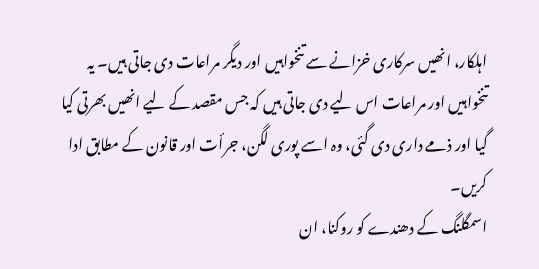اہلکار، انھیں سرکاری خزانے سے تنخواہیں اور دیگر مراعات دی جاتی ہیں۔ یہ تنخواہیں اور مراعات اس لیے دی جاتی ہیں کہ جس مقصد کے لیے انھیں بھرتی کیا گیا اور ذمے داری دی گئی، وہ اسے پوری لگن، جرأت اور قانون کے مطابق ادا کریں۔
اسمگلنگ کے دھندے کو روکنا، ان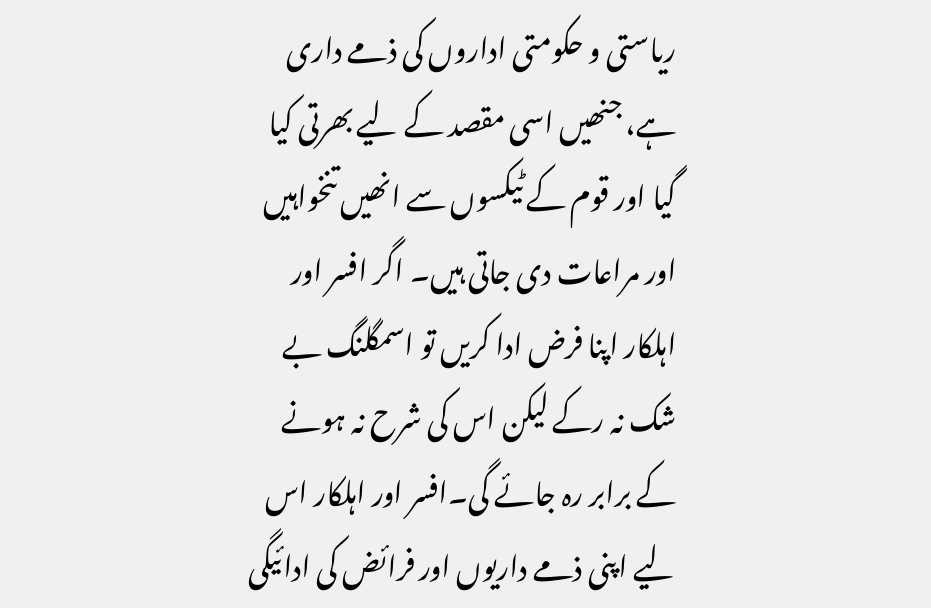ریاستی و حکومتی اداروں کی ذمے داری ہے، جنھیں اسی مقصد کے لیے بھرتی کیا گیا اور قوم کے ٹیکسوں سے انھیں تنخواہیں اور مراعات دی جاتی ہیں۔ اگر افسر اور اہلکار اپنا فرض ادا کریں تو اسمگلنگ بے شک نہ رکے لیکن اس کی شرح نہ ہونے کے برابر رہ جائے گی۔افسر اور اہلکار اس لیے اپنی ذمے داریوں اور فرائض کی ادائیگی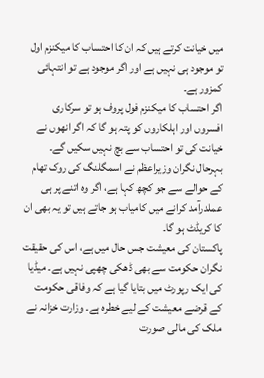میں خیانت کرتے ہیں کہ ان کا احتساب کا میکنزم اول تو موجود ہی نہیں ہے اور اگر موجود ہے تو انتہائی کمزور ہے۔
اگر احتساب کا میکنزم فول پروف ہو تو سرکاری افسروں اور اہلکاروں کو پتہ ہو گا کہ اگر انھوں نے خیانت کی تو احتساب سے بچ نہیں سکیں گے۔ بہرحال نگران وزیراعظم نے اسمگلنگ کی روک تھام کے حوالے سے جو کچھ کہا ہے، اگر وہ اتنے پر ہی عملدرآمد کرانے میں کامیاب ہو جاتے ہیں تو یہ بھی ان کا کریڈٹ ہو گا۔
پاکستان کی معیشت جس حال میں ہے، اس کی حقیقت نگران حکومت سے بھی ڈھکی چھپی نہیں ہے۔ میڈیا کی ایک رپورٹ میں بتایا گیا ہے کہ وفاقی حکومت کے قرضے معیشت کے لیے خطرہ ہے۔ وزارت خزانہ نے ملک کی مالی صورت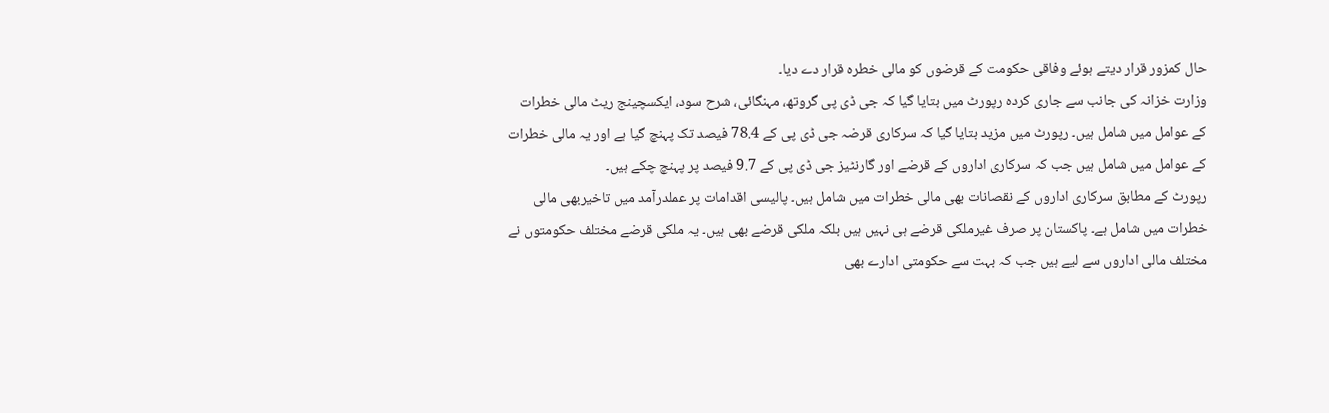حال کمزور قرار دیتے ہوئے وفاقی حکومت کے قرضوں کو مالی خطرہ قرار دے دیا۔
وزارت خزانہ کی جانب سے جاری کردہ رپورٹ میں بتایا گیا کہ جی ڈی پی گروتھ، مہنگائی، شرح سود، ایکسچینج ریٹ مالی خطرات کے عوامل میں شامل ہیں۔ رپورٹ میں مزید بتایا گیا کہ سرکاری قرضہ جی ڈی پی کے 78.4 فیصد تک پہنچ گیا ہے اور یہ مالی خطرات کے عوامل میں شامل ہیں جب کہ سرکاری اداروں کے قرضے اور گارنٹیز جی ڈی پی کے 9.7 فیصد پر پہنچ چکے ہیں۔
رپورٹ کے مطابق سرکاری اداروں کے نقصانات بھی مالی خطرات میں شامل ہیں۔ پالیسی اقدامات پر عملدرآمد میں تاخیربھی مالی خطرات میں شامل ہے۔ پاکستان پر صرف غیرملکی قرضے ہی نہیں ہیں بلکہ ملکی قرضے بھی ہیں۔ یہ ملکی قرضے مختلف حکومتوں نے مختلف مالی اداروں سے لیے ہیں جب کہ بہت سے حکومتی ادارے بھی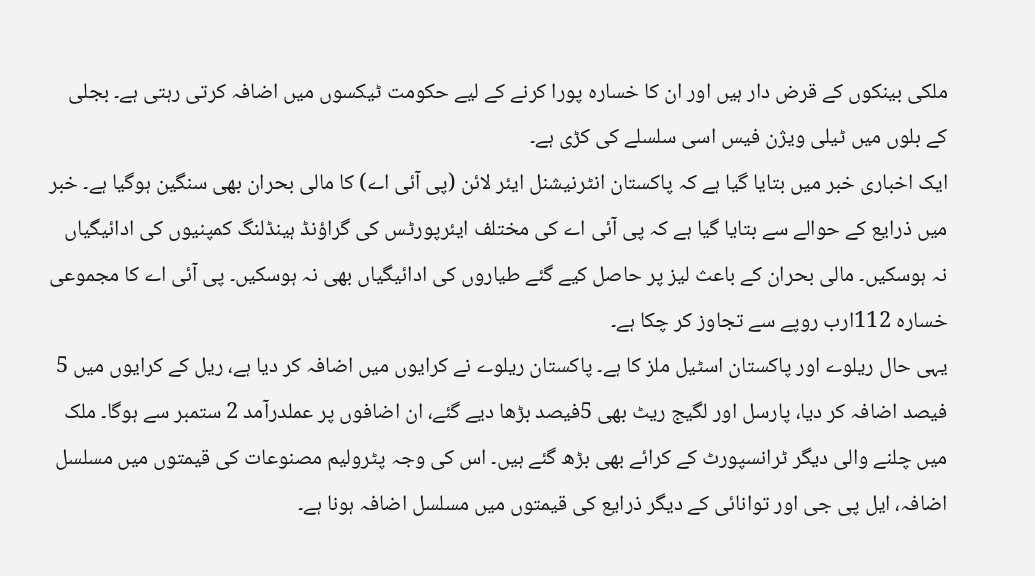ملکی بینکوں کے قرض دار ہیں اور ان کا خسارہ پورا کرنے کے لیے حکومت ٹیکسوں میں اضافہ کرتی رہتی ہے۔ بجلی کے بلوں میں ٹیلی ویژن فیس اسی سلسلے کی کڑی ہے۔
ایک اخباری خبر میں بتایا گیا ہے کہ پاکستان انٹرنیشنل ایئر لائن (پی آئی اے) کا مالی بحران بھی سنگین ہوگیا ہے۔ خبر میں ذرایع کے حوالے سے بتایا گیا ہے کہ پی آئی اے کی مختلف ایئرپورٹس کی گراؤنڈ ہینڈلنگ کمپنیوں کی ادائیگیاں نہ ہوسکیں۔ مالی بحران کے باعث لیز پر حاصل کیے گئے طیاروں کی ادائیگیاں بھی نہ ہوسکیں۔ پی آئی اے کا مجموعی خسارہ 112ارب روپے سے تجاوز کر چکا ہے۔
یہی حال ریلوے اور پاکستان اسٹیل ملز کا ہے۔ پاکستان ریلوے نے کرایوں میں اضافہ کر دیا ہے، ریل کے کرایوں میں 5 فیصد اضافہ کر دیا، پارسل اور لگیج ریٹ بھی 5فیصد بڑھا دیے گئے، ان اضافوں پر عملدرآمد 2 ستمبر سے ہوگا۔ ملک میں چلنے والی دیگر ٹرانسپورٹ کے کرائے بھی بڑھ گئے ہیں۔ اس کی وجہ پٹرولیم مصنوعات کی قیمتوں میں مسلسل اضافہ، ایل پی جی اور توانائی کے دیگر ذرایع کی قیمتوں میں مسلسل اضافہ ہونا ہے۔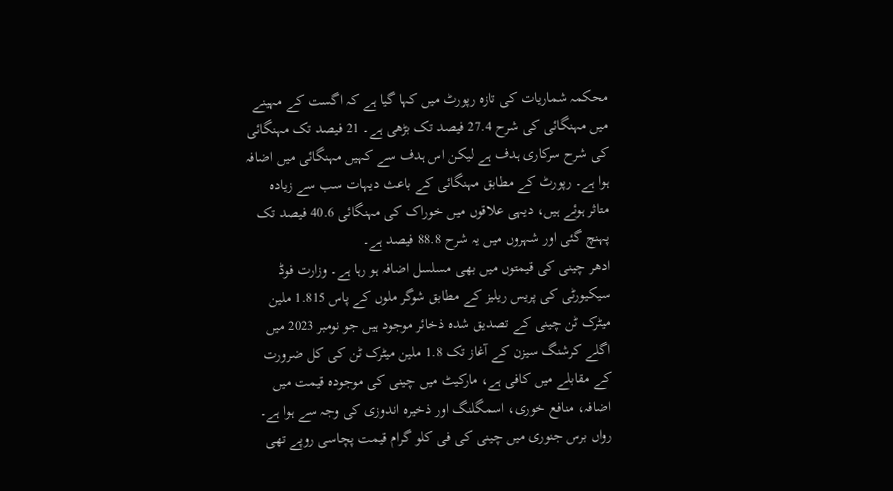محکمہ شماریات کی تازہ رپورٹ میں کہا گیا ہے کہ اگست کے مہینے میں مہنگائی کی شرح 27.4 فیصد تک بڑھی ہے۔ 21 فیصد تک مہنگائی کی شرح سرکاری ہدف ہے لیکن اس ہدف سے کہیں مہنگائی میں اضافہ ہوا ہے۔ رپورٹ کے مطابق مہنگائی کے باعث دیہات سب سے زیادہ متاثر ہوئے ہیں، دیہی علاقوں میں خوراک کی مہنگائی 40.6 فیصد تک پہنچ گئی اور شہروں میں یہ شرح 88.8 فیصد ہے۔
ادھر چینی کی قیمتوں میں بھی مسلسل اضافہ ہو رہا ہے۔ وزارت فوڈ سیکیورٹی کی پریس ریلیز کے مطابق شوگر ملوں کے پاس 1.815 ملین میٹرک ٹن چینی کے تصدیق شدہ ذخائر موجود ہیں جو نومبر 2023 میں اگلے کرشنگ سیزن کے آغاز تک 1.8 ملین میٹرک ٹن کی کل ضرورت کے مقابلے میں کافی ہے، مارکیٹ میں چینی کی موجودہ قیمت میں اضافہ، منافع خوری، اسمگلنگ اور ذخیرہ اندوزی کی وجہ سے ہوا ہے۔
رواں برس جنوری میں چینی کی فی کلو گرام قیمت پچاسی روپے تھی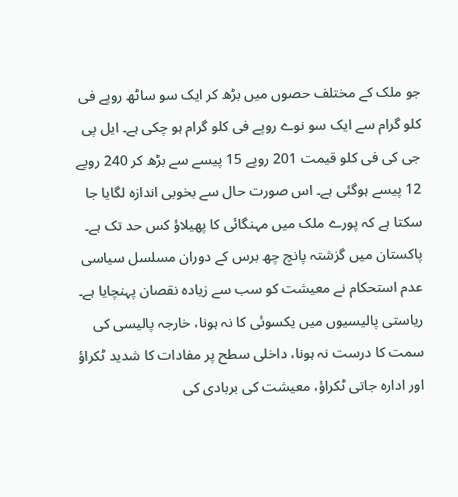جو ملک کے مختلف حصوں میں بڑھ کر ایک سو ساٹھ روپے فی کلو گرام سے ایک سو نوے روپے فی کلو گرام ہو چکی ہے۔ ایل پی جی کی فی کلو قیمت 201 روپے 15 پیسے سے بڑھ کر 240 روپے 12 پیسے ہوگئی ہے۔ اس صورت حال سے بخوبی اندازہ لگایا جا سکتا ہے کہ پورے ملک میں مہنگائی کا پھیلاؤ کس حد تک ہے۔
پاکستان میں گزشتہ پانچ چھ برس کے دوران مسلسل سیاسی عدم استحکام نے معیشت کو سب سے زیادہ نقصان پہنچایا ہے۔ ریاستی پالیسیوں میں یکسوئی کا نہ ہونا، خارجہ پالیسی کی سمت کا درست نہ ہونا، داخلی سطح پر مفادات کا شدید ٹکراؤ اور ادارہ جاتی ٹکراؤ، معیشت کی بربادی کی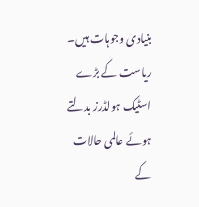بنیادی وجوہات ہیں۔
ریاست کے بڑے اسٹیک ہولڈرز بدلتے ہوئے عالمی حالات کے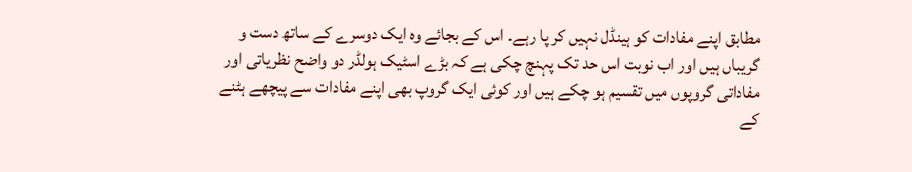مطابق اپنے مفادات کو ہینڈل نہیں کر پا رہے۔ اس کے بجائے وہ ایک دوسرے کے ساتھ دست و گریباں ہیں اور اب نوبت اس حد تک پہنچ چکی ہے کہ بڑے اسٹیک ہولڈر دو واضح نظریاتی اور مفاداتی گروپوں میں تقسیم ہو چکے ہیں اور کوئی ایک گروپ بھی اپنے مفادات سے پیچھے ہٹنے کے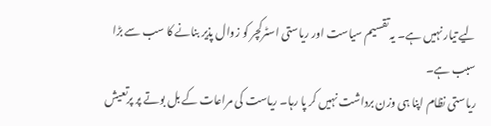لیے تیار نہیں ہے۔ یہ تقسیم سیاست اور ریاستی اسٹرکچر کو زوال پذیر بنانے کا سب سے بڑا سبب ہے۔
ریاستی نظام اپنا ہی وزن برداشت نہیں کر پا رہا۔ ریاست کی مراعات کے بل بوتے پر پرتعیش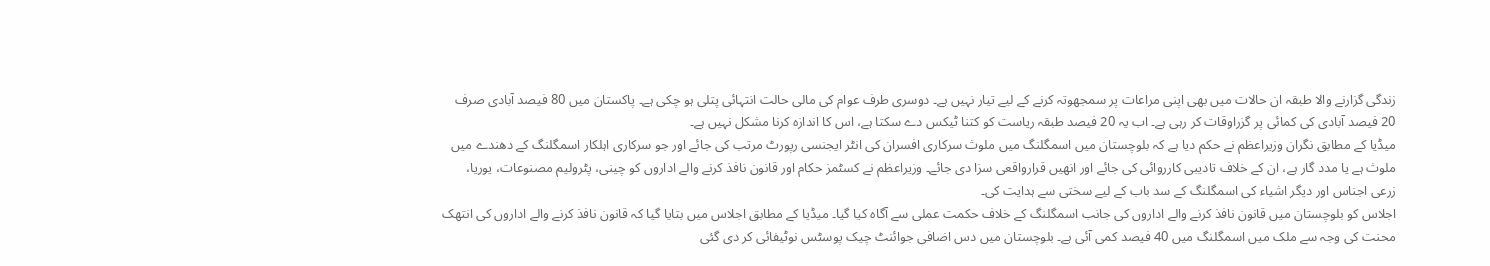زندگی گزارنے والا طبقہ ان حالات میں بھی اپنی مراعات پر سمجھوتہ کرنے کے لیے تیار نہیں ہے۔ دوسری طرف عوام کی مالی حالت انتہائی پتلی ہو چکی ہے۔ پاکستان میں 80 فیصد آبادی صرف 20 فیصد آبادی کی کمائی پر گزراوقات کر رہی ہے۔ اب یہ 20 فیصد طبقہ ریاست کو کتنا ٹیکس دے سکتا ہے، اس کا اندازہ کرنا مشکل نہیں ہے۔
میڈیا کے مطابق نگران وزیراعظم نے حکم دیا ہے کہ بلوچستان میں اسمگلنگ میں ملوث سرکاری افسران کی انٹر ایجنسی رپورٹ مرتب کی جائے اور جو سرکاری اہلکار اسمگلنگ کے دھندے میں ملوث ہے یا مدد گار ہے، ان کے خلاف تادیبی کارروائی کی جائے اور انھیں قرارواقعی سزا دی جائے۔ وزیراعظم نے کسٹمز حکام اور قانون نافذ کرنے والے اداروں کو چینی، پٹرولیم مصنوعات، یوریا، زرعی اجناس اور دیگر اشیاء کی اسمگلنگ کے سد باب کے لیے سختی سے ہدایت کی۔
اجلاس کو بلوچستان میں قانون نافذ کرنے والے اداروں کی جانب اسمگلنگ کے خلاف حکمت عملی سے آگاہ کیا گیا۔ میڈیا کے مطابق اجلاس میں بتایا گیا کہ قانون نافذ کرنے والے اداروں کی انتھک محنت کی وجہ سے ملک میں اسمگلنگ میں 40 فیصد کمی آئی ہے۔ بلوچستان میں دس اضافی جوائنٹ چیک پوسٹس نوٹیفائی کر دی گئی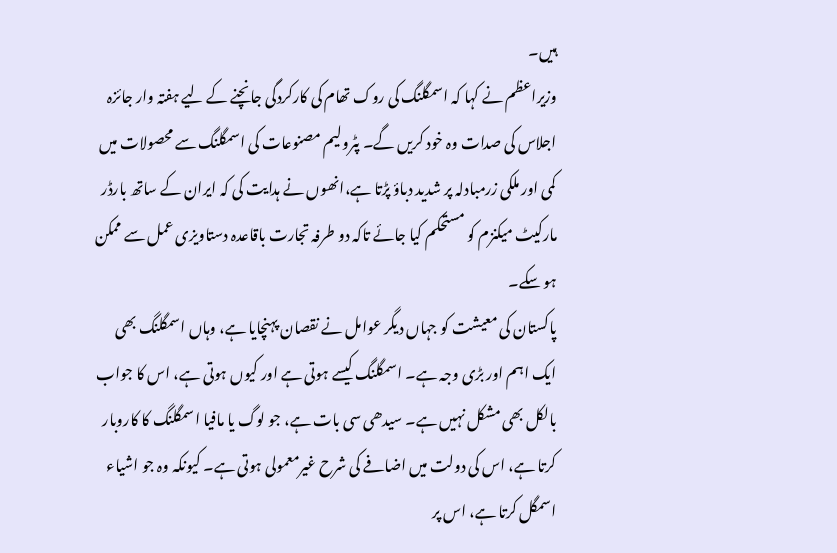ہیں۔
وزیراعظم نے کہا کہ اسمگلنگ کی روک تھام کی کارکردگی جانچنے کے لیے ہفتہ وار جائزہ اجلاس کی صدات وہ خود کریں گے۔ پٹرولیم مصنوعات کی اسمگلنگ سے محصولات میں کمی اور ملکی زرمبادلہ پر شدید دباؤ پڑتا ہے،انھوں نے ہدایت کی کہ ایران کے ساتھ بارڈر مارکیٹ میکنزم کو مستحکم کیا جائے تاکہ دو طرفہ تجارت باقاعدہ دستاویزی عمل سے ممکن ہو سکے۔
پاکستان کی معیشت کو جہاں دیگر عوامل نے نقصان پہنچایا ہے، وہاں اسمگلنگ بھی ایک اہم اور بڑی وجہ ہے۔ اسمگلنگ کیسے ہوتی ہے اور کیوں ہوتی ہے، اس کا جواب بالکل بھی مشکل نہیں ہے۔ سیدھی سی بات ہے، جو لوگ یا مافیا اسمگلنگ کا کاروبار کرتا ہے، اس کی دولت میں اضافے کی شرح غیرمعمولی ہوتی ہے۔ کیونکہ وہ جو اشیاء اسمگل کرتا ہے، اس پر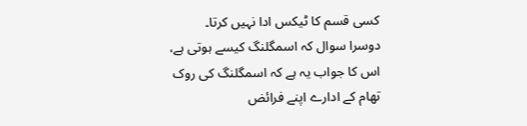کسی قسم کا ٹیکس ادا نہیں کرتا۔
دوسرا سوال کہ اسمگلنگ کیسے ہوتی ہے، اس کا جواب یہ ہے کہ اسمگلنگ کی روک تھام کے ادارے اپنے فرائض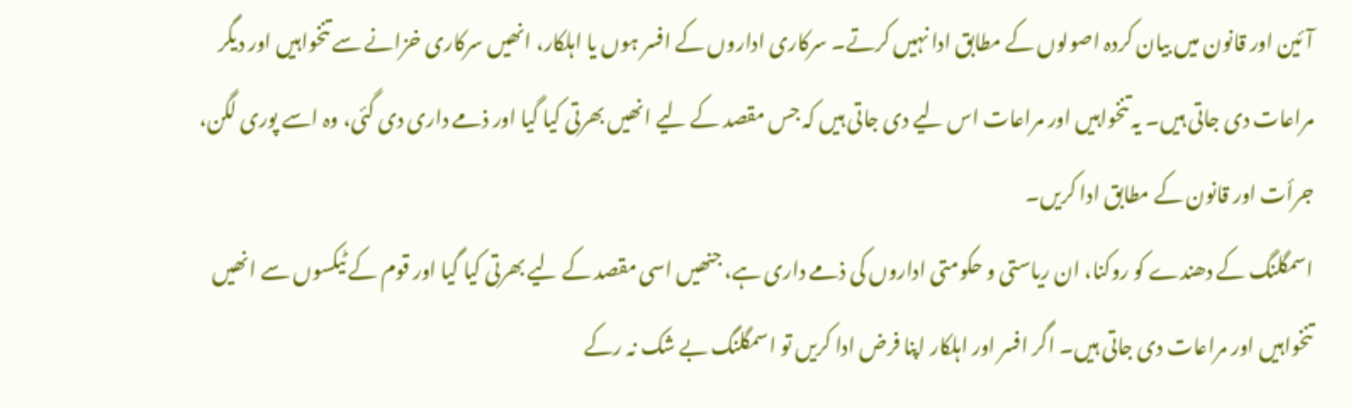آئین اور قانون میں بیان کردہ اصولوں کے مطابق ادا نہیں کرتے۔ سرکاری اداروں کے افسر ہوں یا اہلکار، انھیں سرکاری خزانے سے تنخواہیں اور دیگر مراعات دی جاتی ہیں۔ یہ تنخواہیں اور مراعات اس لیے دی جاتی ہیں کہ جس مقصد کے لیے انھیں بھرتی کیا گیا اور ذمے داری دی گئی، وہ اسے پوری لگن، جرأت اور قانون کے مطابق ادا کریں۔
اسمگلنگ کے دھندے کو روکنا، ان ریاستی و حکومتی اداروں کی ذمے داری ہے، جنھیں اسی مقصد کے لیے بھرتی کیا گیا اور قوم کے ٹیکسوں سے انھیں تنخواہیں اور مراعات دی جاتی ہیں۔ اگر افسر اور اہلکار اپنا فرض ادا کریں تو اسمگلنگ بے شک نہ رکے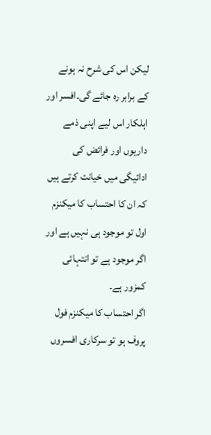لیکن اس کی شرح نہ ہونے کے برابر رہ جائے گی۔افسر اور اہلکار اس لیے اپنی ذمے داریوں اور فرائض کی ادائیگی میں خیانت کرتے ہیں کہ ان کا احتساب کا میکنزم اول تو موجود ہی نہیں ہے اور اگر موجود ہے تو انتہائی کمزور ہے۔
اگر احتساب کا میکنزم فول پروف ہو تو سرکاری افسروں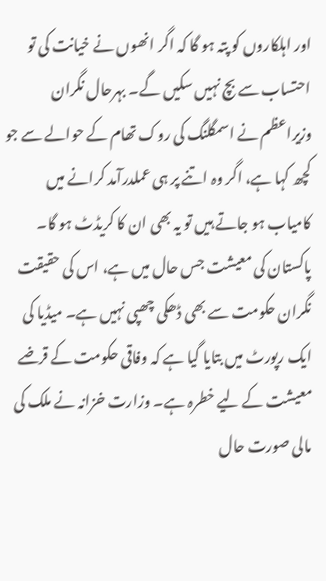اور اہلکاروں کو پتہ ہو گا کہ اگر انھوں نے خیانت کی تو احتساب سے بچ نہیں سکیں گے۔ بہرحال نگران وزیراعظم نے اسمگلنگ کی روک تھام کے حوالے سے جو کچھ کہا ہے، اگر وہ اتنے پر ہی عملدرآمد کرانے میں کامیاب ہو جاتے ہیں تو یہ بھی ان کا کریڈٹ ہو گا۔
پاکستان کی معیشت جس حال میں ہے، اس کی حقیقت نگران حکومت سے بھی ڈھکی چھپی نہیں ہے۔ میڈیا کی ایک رپورٹ میں بتایا گیا ہے کہ وفاقی حکومت کے قرضے معیشت کے لیے خطرہ ہے۔ وزارت خزانہ نے ملک کی مالی صورت حال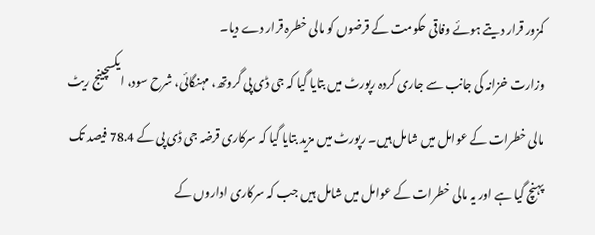کمزور قرار دیتے ہوئے وفاقی حکومت کے قرضوں کو مالی خطرہ قرار دے دیا۔
وزارت خزانہ کی جانب سے جاری کردہ رپورٹ میں بتایا گیا کہ جی ڈی پی گروتھ، مہنگائی، شرح سود، ایکسچینج ریٹ مالی خطرات کے عوامل میں شامل ہیں۔ رپورٹ میں مزید بتایا گیا کہ سرکاری قرضہ جی ڈی پی کے 78.4 فیصد تک پہنچ گیا ہے اور یہ مالی خطرات کے عوامل میں شامل ہیں جب کہ سرکاری اداروں کے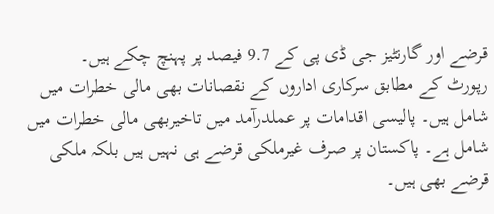قرضے اور گارنٹیز جی ڈی پی کے 9.7 فیصد پر پہنچ چکے ہیں۔
رپورٹ کے مطابق سرکاری اداروں کے نقصانات بھی مالی خطرات میں شامل ہیں۔ پالیسی اقدامات پر عملدرآمد میں تاخیربھی مالی خطرات میں شامل ہے۔ پاکستان پر صرف غیرملکی قرضے ہی نہیں ہیں بلکہ ملکی قرضے بھی ہیں۔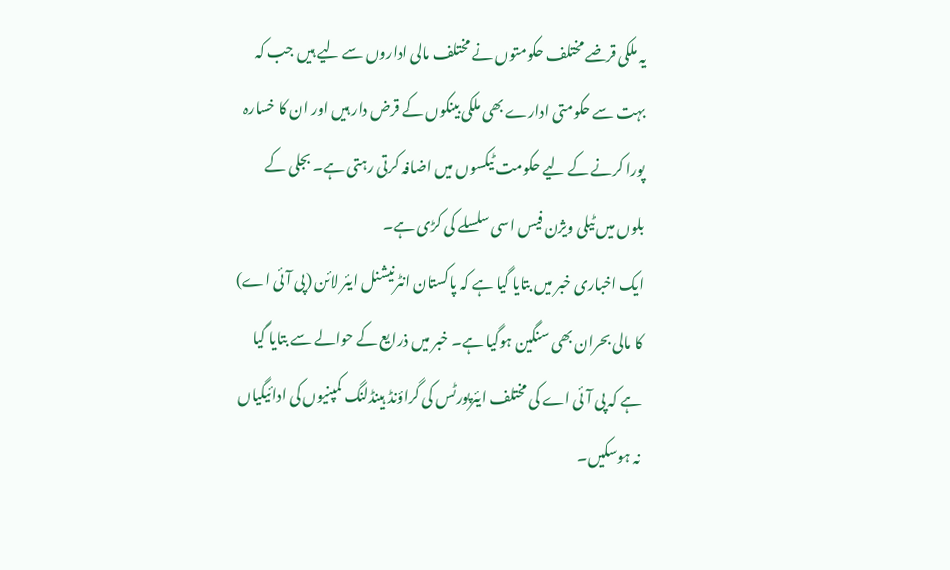یہ ملکی قرضے مختلف حکومتوں نے مختلف مالی اداروں سے لیے ہیں جب کہ بہت سے حکومتی ادارے بھی ملکی بینکوں کے قرض دار ہیں اور ان کا خسارہ پورا کرنے کے لیے حکومت ٹیکسوں میں اضافہ کرتی رہتی ہے۔ بجلی کے بلوں میں ٹیلی ویژن فیس اسی سلسلے کی کڑی ہے۔
ایک اخباری خبر میں بتایا گیا ہے کہ پاکستان انٹرنیشنل ایئر لائن (پی آئی اے) کا مالی بحران بھی سنگین ہوگیا ہے۔ خبر میں ذرایع کے حوالے سے بتایا گیا ہے کہ پی آئی اے کی مختلف ایئرپورٹس کی گراؤنڈ ہینڈلنگ کمپنیوں کی ادائیگیاں نہ ہوسکیں۔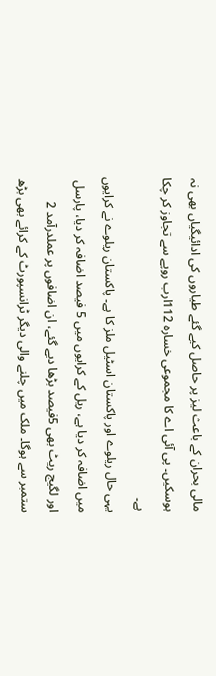مالی بحران کے باعث لیز پر حاصل کیے گئے طیاروں کی ادائیگیاں بھی نہ ہوسکیں۔ پی آئی اے کا مجموعی خسارہ 112ارب روپے سے تجاوز کر چکا ہے۔
یہی حال ریلوے اور پاکستان اسٹیل ملز کا ہے۔ پاکستان ریلوے نے کرایوں میں اضافہ کر دیا ہے، ریل کے کرایوں میں 5 فیصد اضافہ کر دیا، پارسل اور لگیج ریٹ بھی 5فیصد بڑھا دیے گئے، ان اضافوں پر عملدرآمد 2 ستمبر سے ہوگا۔ ملک میں چلنے والی دیگر ٹرانسپورٹ کے کرائے بھی بڑھ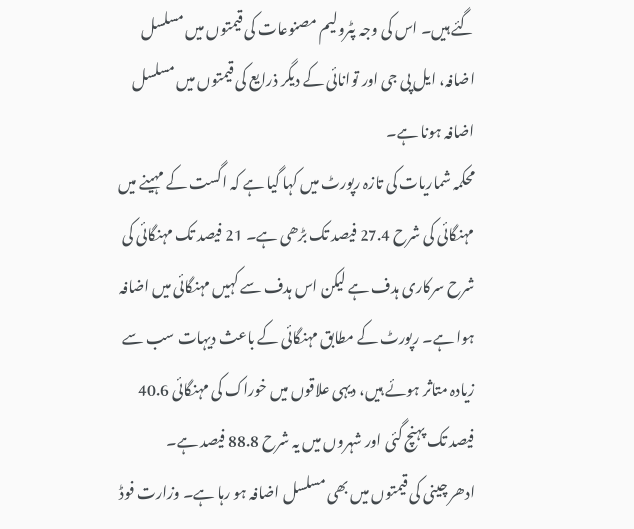گئے ہیں۔ اس کی وجہ پٹرولیم مصنوعات کی قیمتوں میں مسلسل اضافہ، ایل پی جی اور توانائی کے دیگر ذرایع کی قیمتوں میں مسلسل اضافہ ہونا ہے۔
محکمہ شماریات کی تازہ رپورٹ میں کہا گیا ہے کہ اگست کے مہینے میں مہنگائی کی شرح 27.4 فیصد تک بڑھی ہے۔ 21 فیصد تک مہنگائی کی شرح سرکاری ہدف ہے لیکن اس ہدف سے کہیں مہنگائی میں اضافہ ہوا ہے۔ رپورٹ کے مطابق مہنگائی کے باعث دیہات سب سے زیادہ متاثر ہوئے ہیں، دیہی علاقوں میں خوراک کی مہنگائی 40.6 فیصد تک پہنچ گئی اور شہروں میں یہ شرح 88.8 فیصد ہے۔
ادھر چینی کی قیمتوں میں بھی مسلسل اضافہ ہو رہا ہے۔ وزارت فوڈ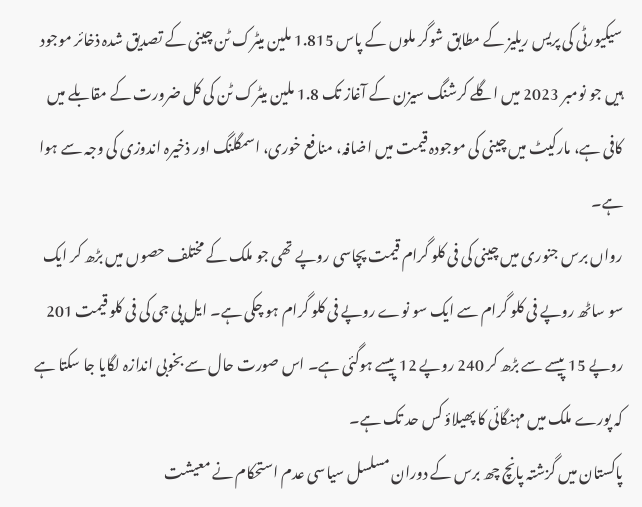سیکیورٹی کی پریس ریلیز کے مطابق شوگر ملوں کے پاس 1.815 ملین میٹرک ٹن چینی کے تصدیق شدہ ذخائر موجود ہیں جو نومبر 2023 میں اگلے کرشنگ سیزن کے آغاز تک 1.8 ملین میٹرک ٹن کی کل ضرورت کے مقابلے میں کافی ہے، مارکیٹ میں چینی کی موجودہ قیمت میں اضافہ، منافع خوری، اسمگلنگ اور ذخیرہ اندوزی کی وجہ سے ہوا ہے۔
رواں برس جنوری میں چینی کی فی کلو گرام قیمت پچاسی روپے تھی جو ملک کے مختلف حصوں میں بڑھ کر ایک سو ساٹھ روپے فی کلو گرام سے ایک سو نوے روپے فی کلو گرام ہو چکی ہے۔ ایل پی جی کی فی کلو قیمت 201 روپے 15 پیسے سے بڑھ کر 240 روپے 12 پیسے ہوگئی ہے۔ اس صورت حال سے بخوبی اندازہ لگایا جا سکتا ہے کہ پورے ملک میں مہنگائی کا پھیلاؤ کس حد تک ہے۔
پاکستان میں گزشتہ پانچ چھ برس کے دوران مسلسل سیاسی عدم استحکام نے معیشت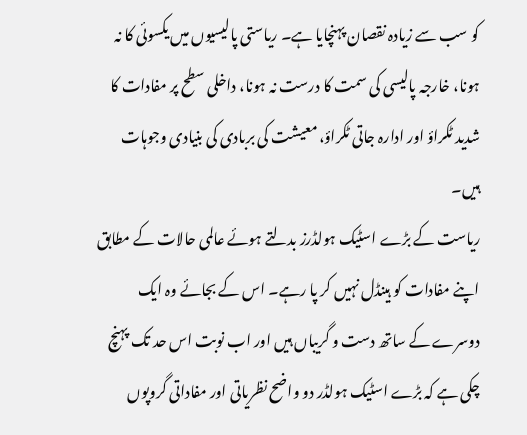کو سب سے زیادہ نقصان پہنچایا ہے۔ ریاستی پالیسیوں میں یکسوئی کا نہ ہونا، خارجہ پالیسی کی سمت کا درست نہ ہونا، داخلی سطح پر مفادات کا شدید ٹکراؤ اور ادارہ جاتی ٹکراؤ، معیشت کی بربادی کی بنیادی وجوہات ہیں۔
ریاست کے بڑے اسٹیک ہولڈرز بدلتے ہوئے عالمی حالات کے مطابق اپنے مفادات کو ہینڈل نہیں کر پا رہے۔ اس کے بجائے وہ ایک دوسرے کے ساتھ دست و گریباں ہیں اور اب نوبت اس حد تک پہنچ چکی ہے کہ بڑے اسٹیک ہولڈر دو واضح نظریاتی اور مفاداتی گروپوں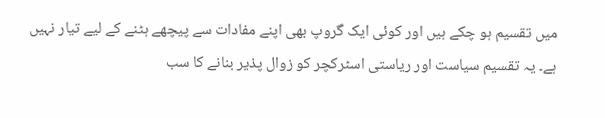میں تقسیم ہو چکے ہیں اور کوئی ایک گروپ بھی اپنے مفادات سے پیچھے ہٹنے کے لیے تیار نہیں ہے۔ یہ تقسیم سیاست اور ریاستی اسٹرکچر کو زوال پذیر بنانے کا سب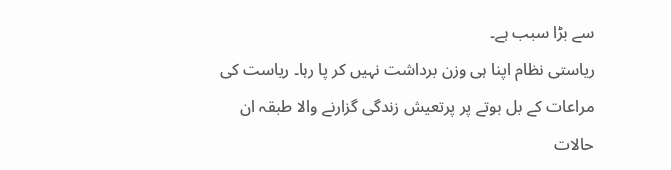سے بڑا سبب ہے۔
ریاستی نظام اپنا ہی وزن برداشت نہیں کر پا رہا۔ ریاست کی مراعات کے بل بوتے پر پرتعیش زندگی گزارنے والا طبقہ ان حالات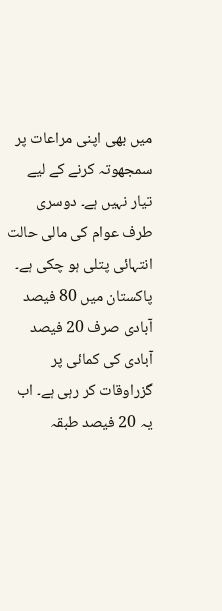میں بھی اپنی مراعات پر سمجھوتہ کرنے کے لیے تیار نہیں ہے۔ دوسری طرف عوام کی مالی حالت انتہائی پتلی ہو چکی ہے۔ پاکستان میں 80 فیصد آبادی صرف 20 فیصد آبادی کی کمائی پر گزراوقات کر رہی ہے۔ اب یہ 20 فیصد طبقہ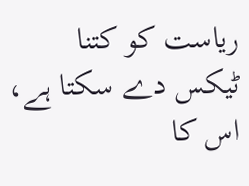ریاست کو کتنا ٹیکس دے سکتا ہے، اس کا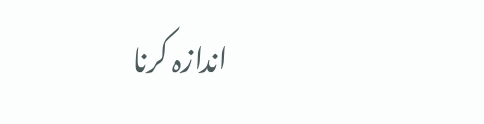اندازہ کرنا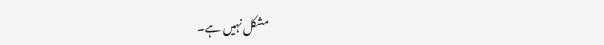مشکل نہیں ہے۔